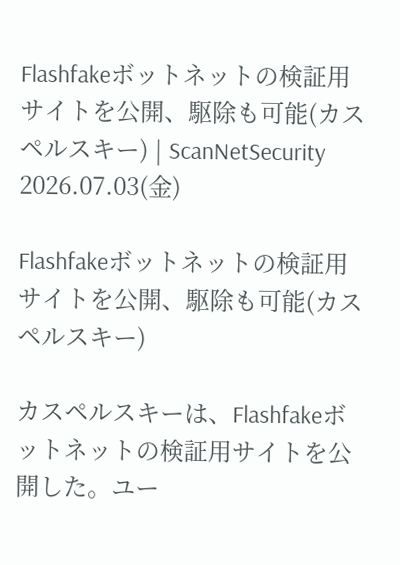Flashfakeボットネットの検証用サイトを公開、駆除も可能(カスペルスキー) | ScanNetSecurity
2026.07.03(金)

Flashfakeボットネットの検証用サイトを公開、駆除も可能(カスペルスキー)

カスペルスキーは、Flashfakeボットネットの検証用サイトを公開した。ユー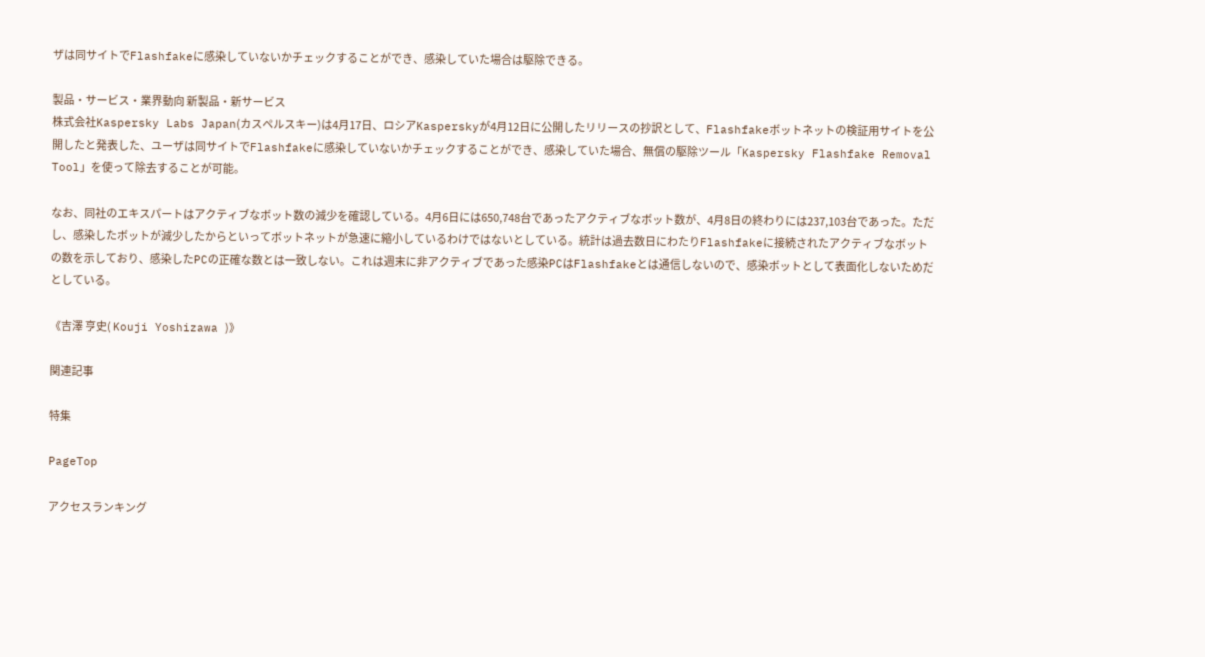ザは同サイトでFlashfakeに感染していないかチェックすることができ、感染していた場合は駆除できる。

製品・サービス・業界動向 新製品・新サービス
株式会社Kaspersky Labs Japan(カスペルスキー)は4月17日、ロシアKasperskyが4月12日に公開したリリースの抄訳として、Flashfakeボットネットの検証用サイトを公開したと発表した、ユーザは同サイトでFlashfakeに感染していないかチェックすることができ、感染していた場合、無償の駆除ツール「Kaspersky Flashfake Removal Tool」を使って除去することが可能。

なお、同社のエキスパートはアクティブなボット数の減少を確認している。4月6日には650,748台であったアクティブなボット数が、4月8日の終わりには237,103台であった。ただし、感染したボットが減少したからといってボットネットが急速に縮小しているわけではないとしている。統計は過去数日にわたりFlashfakeに接続されたアクティブなボットの数を示しており、感染したPCの正確な数とは一致しない。これは週末に非アクティブであった感染PCはFlashfakeとは通信しないので、感染ボットとして表面化しないためだとしている。

《吉澤 亨史( Kouji Yoshizawa )》

関連記事

特集

PageTop

アクセスランキング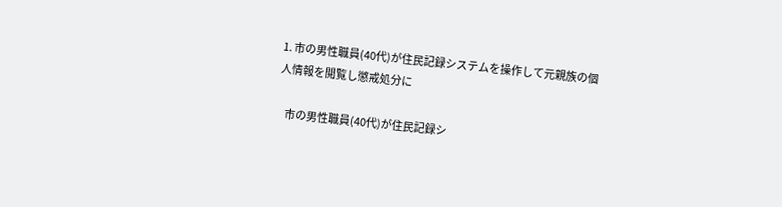1. 市の男性職員(40代)が住民記録システムを操作して元親族の個人情報を閲覧し懲戒処分に

    市の男性職員(40代)が住民記録シ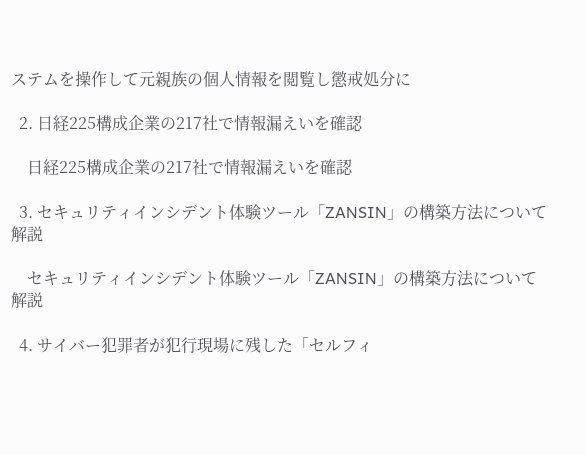ステムを操作して元親族の個人情報を閲覧し懲戒処分に

  2. 日経225構成企業の217社で情報漏えいを確認

    日経225構成企業の217社で情報漏えいを確認

  3. セキュリティインシデント体験ツール「ZANSIN」の構築方法について解説

    セキュリティインシデント体験ツール「ZANSIN」の構築方法について解説

  4. サイバー犯罪者が犯行現場に残した「セルフィ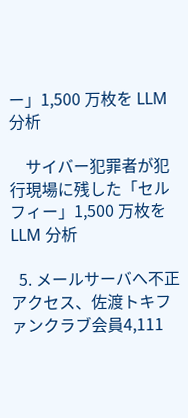ー」1,500 万枚を LLM 分析

    サイバー犯罪者が犯行現場に残した「セルフィー」1,500 万枚を LLM 分析

  5. メールサーバへ不正アクセス、佐渡トキファンクラブ会員4,111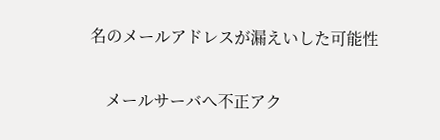名のメールアドレスが漏えいした可能性

    メールサーバへ不正アク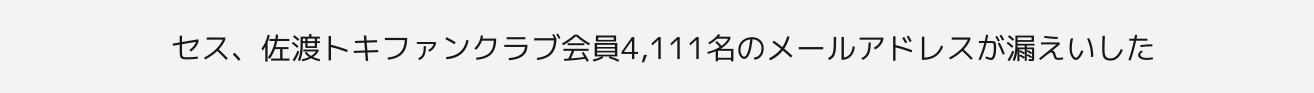セス、佐渡トキファンクラブ会員4,111名のメールアドレスが漏えいした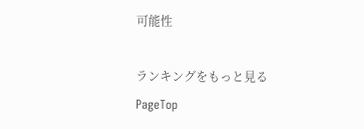可能性

ランキングをもっと見る
PageTop